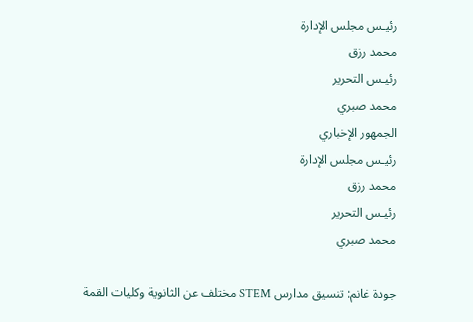رئيـس مجلس الإدارة
محمد رزق
رئيـس التحرير
محمد صبري
الجمهور الإخباري
رئيـس مجلس الإدارة
محمد رزق
رئيـس التحرير
محمد صبري

جودة غانم: تنسيق مدارس STEM مختلف عن الثانوية وكليات القمة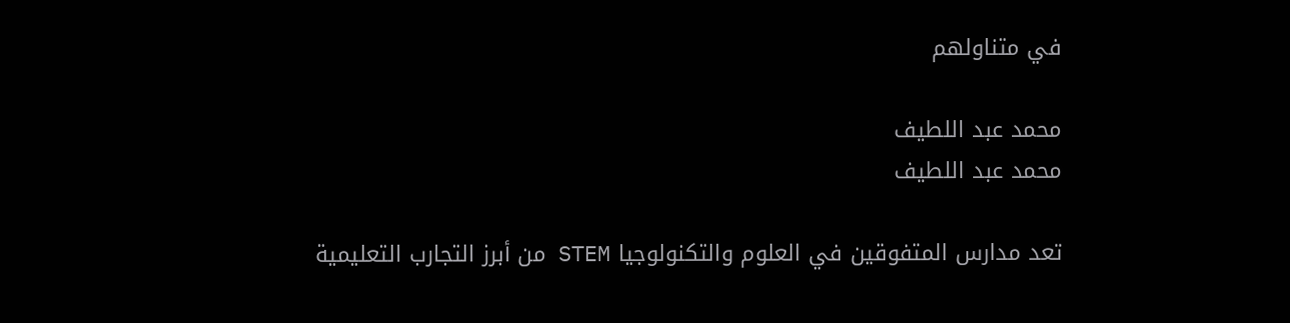في متناولهم

محمد عبد اللطيف
محمد عبد اللطيف

تعد مدارس المتفوقين في العلوم والتكنولوجيا STEM من أبرز التجارب التعليمية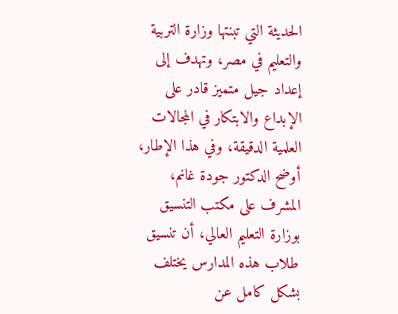الحديثة التي تبنتها وزارة التربية والتعليم في مصر، وتهدف إلى إعداد جيل متميز قادر على الإبداع والابتكار في المجالات العلمية الدقيقة، وفي هذا الإطار، أوضح الدكتور جودة غانم، المشرف على مكتب التنسيق بوزارة التعليم العالي، أن تنسيق طلاب هذه المدارس يختلف بشكل كامل عن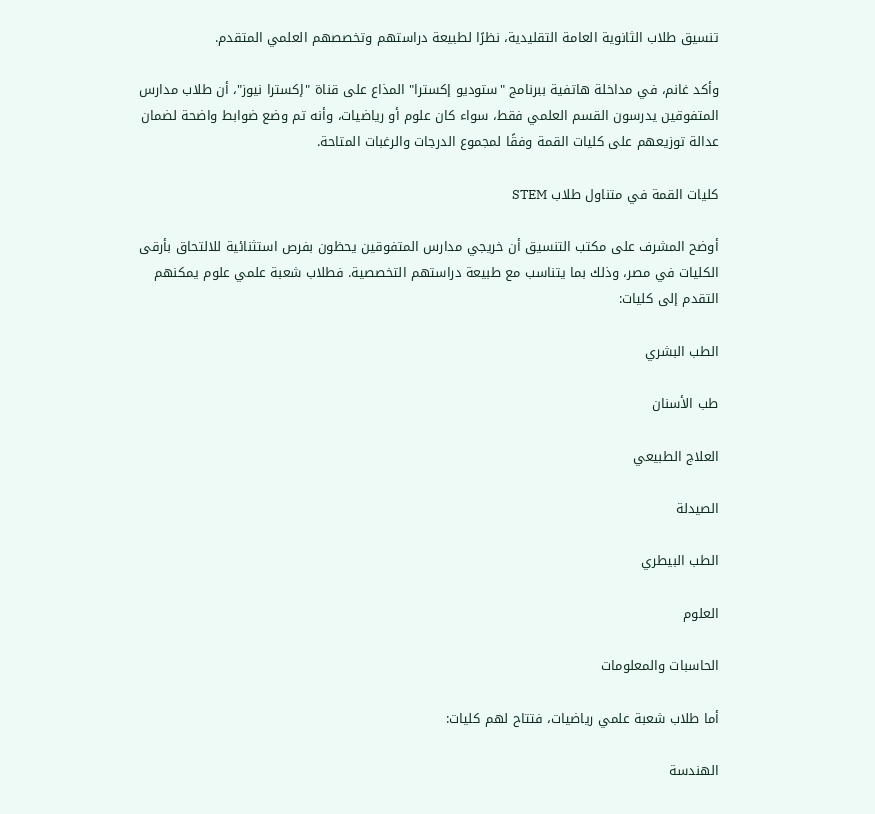تنسيق طلاب الثانوية العامة التقليدية، نظرًا لطبيعة دراستهم وتخصصهم العلمي المتقدم.

وأكد غانم، في مداخلة هاتفية ببرنامج "ستوديو إكسترا" المذاع على قناة "إكسترا نيوز"، أن طلاب مدارس المتفوقين يدرسون القسم العلمي فقط، سواء كان علوم أو رياضيات، وأنه تم وضع ضوابط واضحة لضمان عدالة توزيعهم على كليات القمة وفقًا لمجموع الدرجات والرغبات المتاحة.

كليات القمة في متناول طلاب STEM

أوضح المشرف على مكتب التنسيق أن خريجي مدارس المتفوقين يحظون بفرص استثنائية للالتحاق بأرقى الكليات في مصر، وذلك بما يتناسب مع طبيعة دراستهم التخصصية. فطلاب شعبة علمي علوم يمكنهم التقدم إلى كليات:

الطب البشري

طب الأسنان

العلاج الطبيعي

الصيدلة

الطب البيطري

العلوم

الحاسبات والمعلومات

أما طلاب شعبة علمي رياضيات، فتتاح لهم كليات:

الهندسة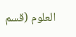العلوم (قسم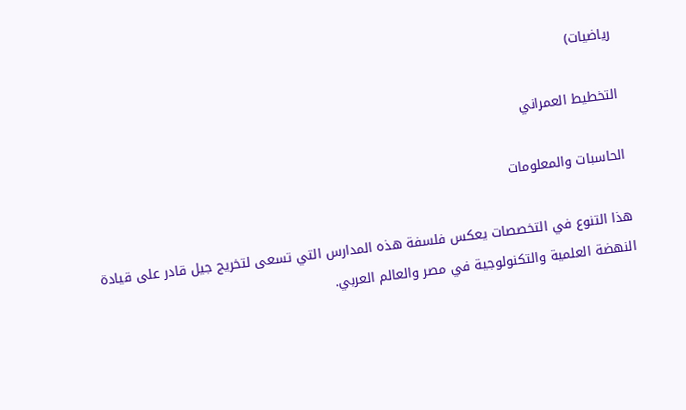رياضيات)

التخطيط العمراني

الحاسبات والمعلومات

هذا التنوع في التخصصات يعكس فلسفة هذه المدارس التي تسعى لتخريج جيل قادر على قيادة النهضة العلمية والتكنولوجية في مصر والعالم العربي.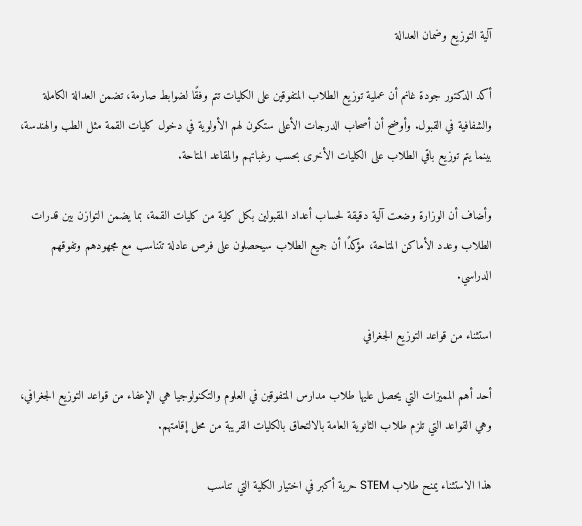آلية التوزيع وضمان العدالة

أكد الدكتور جودة غانم أن عملية توزيع الطلاب المتفوقين على الكليات تتم وفقًا لضوابط صارمة، تضمن العدالة الكاملة والشفافية في القبول. وأوضح أن أصحاب الدرجات الأعلى ستكون لهم الأولوية في دخول كليات القمة مثل الطب والهندسة، بينما يتم توزيع باقي الطلاب على الكليات الأخرى بحسب رغباتهم والمقاعد المتاحة.

وأضاف أن الوزارة وضعت آلية دقيقة لحساب أعداد المقبولين بكل كلية من كليات القمة، بما يضمن التوازن بين قدرات الطلاب وعدد الأماكن المتاحة، مؤكدًا أن جميع الطلاب سيحصلون على فرص عادلة تتناسب مع مجهودهم وتفوقهم الدراسي.

استثناء من قواعد التوزيع الجغرافي

أحد أهم المميزات التي يحصل عليها طلاب مدارس المتفوقين في العلوم والتكنولوجيا هي الإعفاء من قواعد التوزيع الجغرافي، وهي القواعد التي تلزم طلاب الثانوية العامة بالالتحاق بالكليات القريبة من محل إقامتهم.

هذا الاستثناء يمنح طلاب STEM حرية أكبر في اختيار الكلية التي تناسب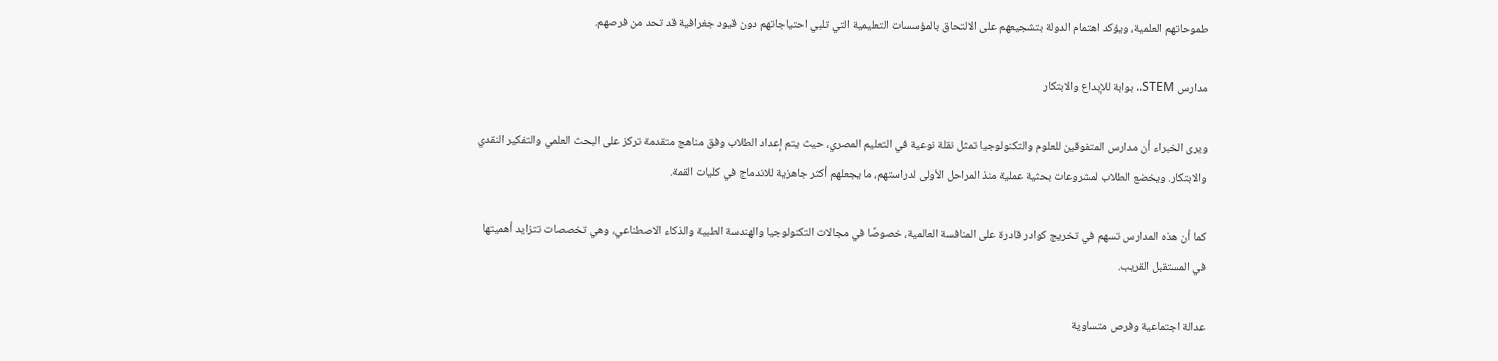طموحاتهم العلمية، ويؤكد اهتمام الدولة بتشجيعهم على الالتحاق بالمؤسسات التعليمية التي تلبي احتياجاتهم دون قيود جغرافية قد تحد من فرصهم.

مدارس STEM.. بوابة للإبداع والابتكار

ويرى الخبراء أن مدارس المتفوقين للعلوم والتكنولوجيا تمثل نقلة نوعية في التعليم المصري، حيث يتم إعداد الطلاب وفق مناهج متقدمة تركز على البحث العلمي والتفكير النقدي والابتكار. ويخضع الطلاب لمشروعات بحثية عملية منذ المراحل الأولى لدراستهم، ما يجعلهم أكثر جاهزية للاندماج في كليات القمة.

كما أن هذه المدارس تسهم في تخريج كوادر قادرة على المنافسة العالمية، خصوصًا في مجالات التكنولوجيا والهندسة الطبية والذكاء الاصطناعي، وهي تخصصات تتزايد أهميتها في المستقبل القريب.

عدالة اجتماعية وفرص متساوية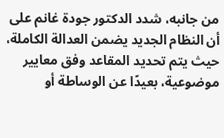من جانبه، شدد الدكتور جودة غانم على أن النظام الجديد يضمن العدالة الكاملة، حيث يتم تحديد المقاعد وفق معايير موضوعية، بعيدًا عن الوساطة أو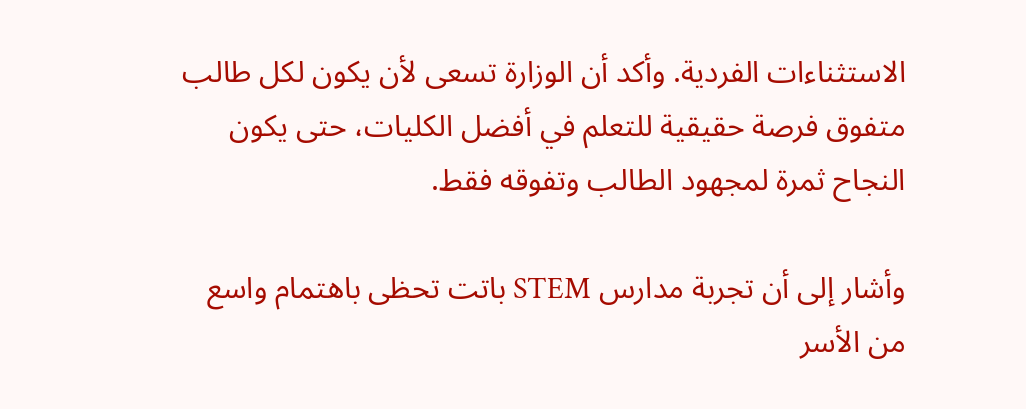الاستثناءات الفردية. وأكد أن الوزارة تسعى لأن يكون لكل طالب متفوق فرصة حقيقية للتعلم في أفضل الكليات، حتى يكون النجاح ثمرة لمجهود الطالب وتفوقه فقط.

وأشار إلى أن تجربة مدارس STEM باتت تحظى باهتمام واسع من الأسر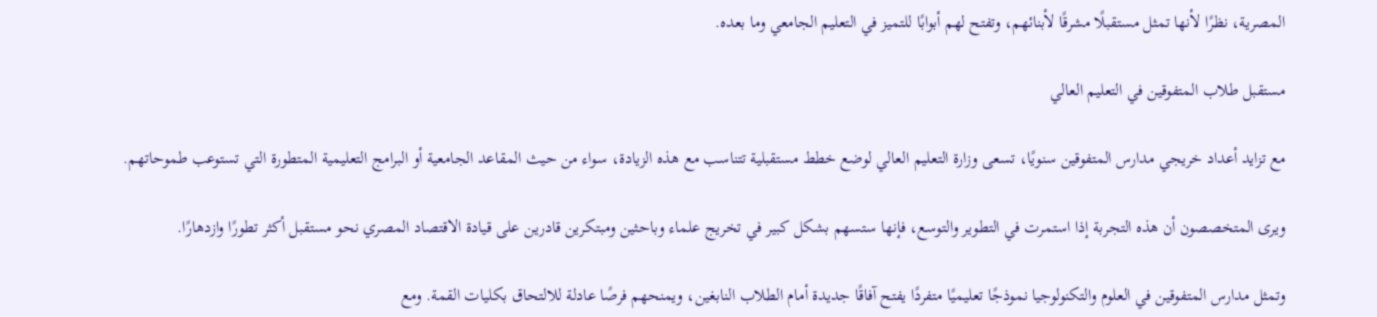المصرية، نظرًا لأنها تمثل مستقبلًا مشرقًا لأبنائهم، وتفتح لهم أبوابًا للتميز في التعليم الجامعي وما بعده.

مستقبل طلاب المتفوقين في التعليم العالي

مع تزايد أعداد خريجي مدارس المتفوقين سنويًا، تسعى وزارة التعليم العالي لوضع خطط مستقبلية تتناسب مع هذه الزيادة، سواء من حيث المقاعد الجامعية أو البرامج التعليمية المتطورة التي تستوعب طموحاتهم.

ويرى المتخصصون أن هذه التجربة إذا استمرت في التطوير والتوسع، فإنها ستسهم بشكل كبير في تخريج علماء وباحثين ومبتكرين قادرين على قيادة الاقتصاد المصري نحو مستقبل أكثر تطورًا وازدهارًا.

وتمثل مدارس المتفوقين في العلوم والتكنولوجيا نموذجًا تعليميًا متفردًا يفتح آفاقًا جديدة أمام الطلاب النابغين، ويمنحهم فرصًا عادلة للالتحاق بكليات القمة. ومع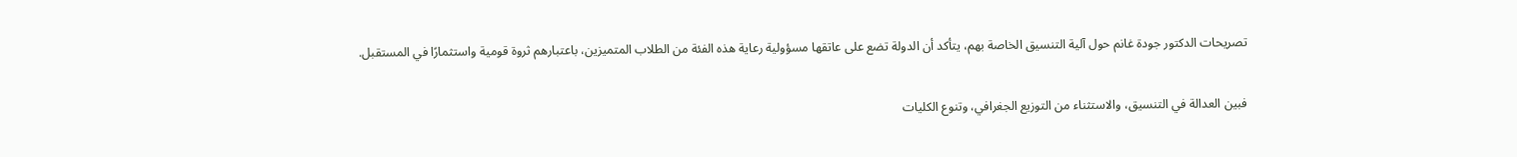تصريحات الدكتور جودة غانم حول آلية التنسيق الخاصة بهم، يتأكد أن الدولة تضع على عاتقها مسؤولية رعاية هذه الفئة من الطلاب المتميزين، باعتبارهم ثروة قومية واستثمارًا في المستقبل.

فبين العدالة في التنسيق، والاستثناء من التوزيع الجغرافي، وتنوع الكليات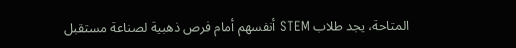المتاحة، يجد طلاب STEM أنفسهم أمام فرص ذهبية لصناعة مستقبل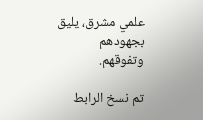علمي مشرق، يليق بجهودهم وتفوقهم.

تم نسخ الرابط